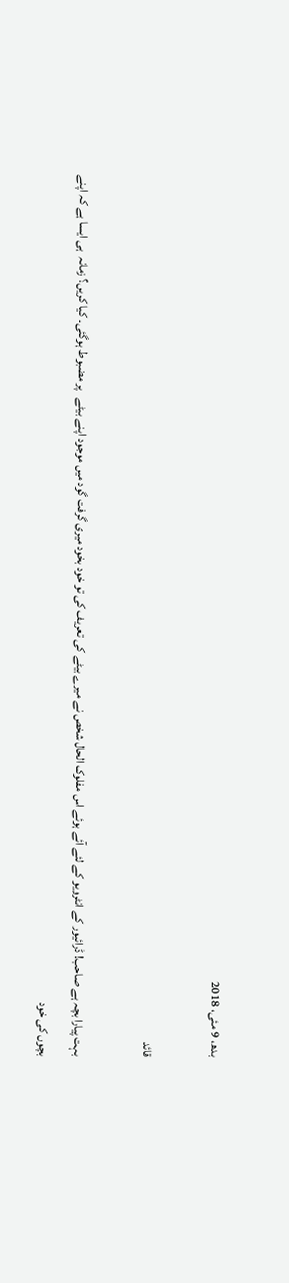بدھ، 9 مئی، 2018

قائد

بہت پیارا بچہ ہے صاحب! ڈرائیور کے انٹرویو کے لئے آئے ہوئے اس مفلوک الحال شخص نے میرے بیٹے کی تعریف کی تو خود بخود میری گرفت گود میں موجود اپنے بیٹے   پر مضبوط ہوگئی۔ کیا کریں؟ زمانہ  ہی ایسا ہے کہ اپنے بچوں کی خود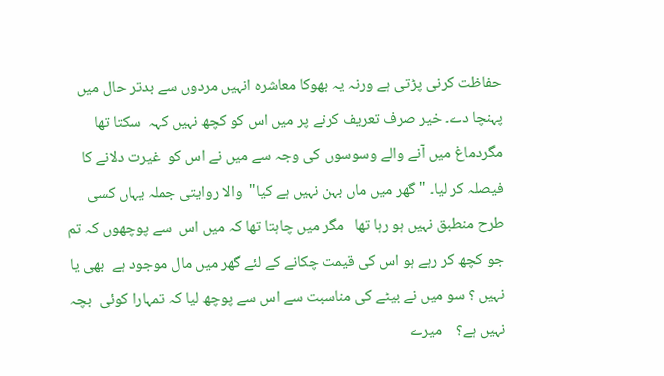حفاظت کرنی پڑتی ہے ورنہ یہ بھوکا معاشرہ انہیں مردوں سے بدتر حال میں پہنچا دے۔ خیر صرف تعریف کرنے پر میں اس کو کچھ نہیں کہہ  سکتا تھا مگردماغ میں آنے والے وسوسوں کی وجہ سے میں نے اس کو  غیرت دلانے کا فیصلہ کر لیا۔ "گھر میں ماں بہن نہیں ہے کیا"  والا روایتی جملہ یہاں کسی طرح منطبق نہیں ہو رہا تھا   مگر میں چاہتا تھا کہ میں اس  سے پوچھوں کہ تم جو کچھ کر رہے ہو اس کی قیمت چکانے کے لئے گھر میں مال موجود ہے  بھی یا نہیں ؟ سو میں نے بیٹے کی مناسبت سے اس سے پوچھ لیا کہ تمہارا کوئی  بچہ نہیں ہے؟    میرے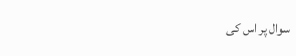سوال پر اس کی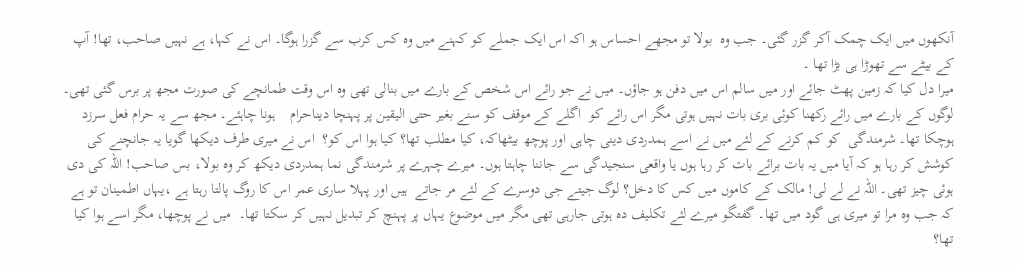آنکھوں میں ایک چمک آکر گزر گئی۔ جب وہ  بولا تو مجھے احساس ہو اکہ اس ایک جملے کو کہنے میں وہ کس کرب سے گزرا ہوگا۔ اس نے کہا، ہے نہیں صاحب، تھا! آپ کے بیٹے سے تھوڑا ہی بڑا تھا ۔
میرا دل کیا کہ زمین پھٹ جائے اور میں سالم اس میں دفن ہو جاؤں۔ میں نے جو رائے اس شخص کے بارے میں بنالی تھی وہ اس وقت طمانچے کی صورت مجھ پر برس گئی تھی۔ لوگوں کے بارے میں رائے رکھنا کوئی بری بات نہیں ہوتی مگر اس رائے کو  اگلے کے موقف کو سنے بغیر حتی الیقین پر پہنچا دیناحرام    ہونا چاہئے۔ مجھ سے یہ حرام فعل سرزد ہوچکا تھا۔ شرمندگی  کو کم کرنے کے لئے میں نے اسے ہمدردی دینی چاہی اور پوچھ بیٹھاکہ، کیا مطلب تھا؟ کیا ہوا اس کو؟  اس نے میری طرف دیکھا گویا یہ جانچنے کی کوشش کر رہا ہو کہ آیا میں یہ بات برائے بات کر رہا ہوں یا واقعی سنجیدگی سے جاننا چاہتا ہوں۔ میرے چہرے پر شرمندگی نما ہمدردی دیکھ کر وہ بولا، بس صاحب! اللہ کی دی ہوئی چیز تھی۔ اللہ نے لے لی! مالک کے کاموں میں کس کا دخل؟ لوگ جیتے جی دوسرے کے لئے مر جاتے  ہیں اور پہلا ساری عمر اس کا روگ پالتا رہتا ہے ،یہاں اطمینان تو ہے کہ جب وہ مرا تو میری ہی گود میں تھا۔ گفتگو میرے لئے تکلیف دہ ہوتی جارہی تھی مگر میں موضوع یہاں پر پہنچ کر تبدیل نہیں کر سکتا تھا۔  میں نے پوچھا، مگر اسے ہوا کیا تھا؟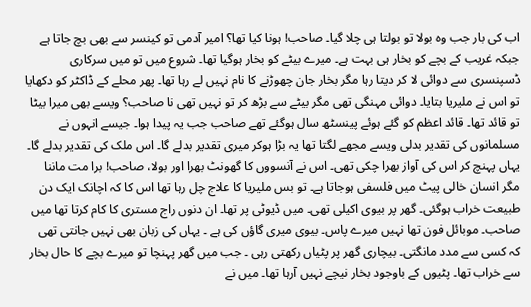اب کی بار جب وہ بولا تو بولتا ہی چلا گیا۔ صاحب! ہونا کیا تھا؟ امیر آدمی تو کینسر سے بھی بچ جاتا ہے جبکہ غریب کے بچے کو بخار ہی بہت ہے۔ میرے بیٹے کو بخار ہوگیا تھا۔ شروع میں تو میں سرکاری ڈسپنسری سے دوائی لا کر دیتا رہا مگر بخار جان چھوڑنے کا نام نہیں لے رہا تھا۔ پھر محلے کے ڈاکٹر کو دکھایا تو اس نے ملیریا بتایا۔ دوائی مہنگی تھی مگر بیٹے سے بڑھ کر تو نہیں تھی نا صاحب؟ ویسے بھی میرا بیٹا تو قائد تھا۔ قائد اعظم کو گئے ہوئے پینسٹھ سال ہوگئے تھے صاحب جب یہ پیدا ہوا۔ جیسے انہوں نے مسلمانوں کی تقدیر بدلی ویسے مجھے لگتا تھا یہ بڑا ہوکر میری تقدیر بدلے گا۔ اس ملک کی تقدیر بدلے گا۔ یہاں پہنچ کر اس کی آواز بھرا چکی تھی۔ اس نے آنسووں کا گھونٹ بھرا اور بولا، صاحب! برا مت ماننا مگر انسان خالی پیٹ میں فلسفی ہوجاتا ہے۔ تو بس ملیریا کا علاج چل رہا تھا اس کا کہ اچانک ایک دن طبیعت خراب ہوگئی۔ گھر پر بیوی اکیلی تھی۔ میں ڈیوٹی پر تھا۔ ان دنوں راج مستری کا کام کرتا تھا میں صاحب۔ موبائل فون تھا نہیں میرے پاس۔ بیوی میری گاؤں کی ہے ۔ یہاں کی زبان بھی نہیں جانتی تھی کہ کسی سے مدد مانگتی۔ بیچاری گھر پر پٹیاں رکھتی رہی ۔ جب میں گھر پہنچا تو میرے بچے کا حال بخار سے خراب تھا۔ پٹیوں کے باوجود بخار نیچے نہیں آرہا تھا۔ میں نے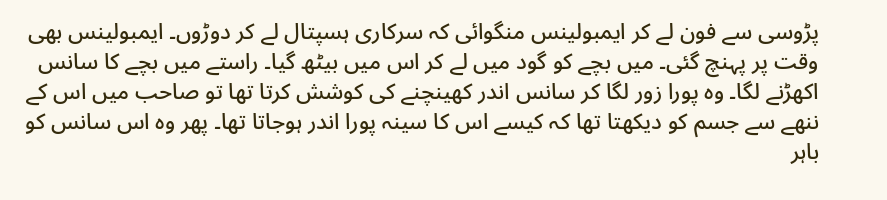پڑوسی سے فون لے کر ایمبولینس منگوائی کہ سرکاری ہسپتال لے کر دوڑوں۔ ایمبولینس بھی وقت پر پہنچ گئی۔ میں بچے کو گود میں لے کر اس میں بیٹھ گیا۔ راستے میں بچے کا سانس اکھڑنے لگا۔ وہ پورا زور لگا کر سانس اندر کھینچنے کی کوشش کرتا تھا تو صاحب میں اس کے ننھے سے جسم کو دیکھتا تھا کہ کیسے اس کا سینہ پورا اندر ہوجاتا تھا۔ پھر وہ اس سانس کو باہر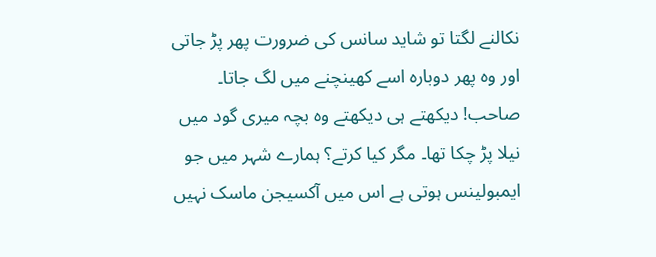نکالنے لگتا تو شاید سانس کی ضرورت پھر پڑ جاتی اور وہ پھر دوبارہ اسے کھینچنے میں لگ جاتا۔ صاحب! دیکھتے ہی دیکھتے وہ بچہ میری گود میں نیلا پڑ چکا تھا۔ مگر کیا کرتے؟ ہمارے شہر میں جو ایمبولینس ہوتی ہے اس میں آکسیجن ماسک نہیں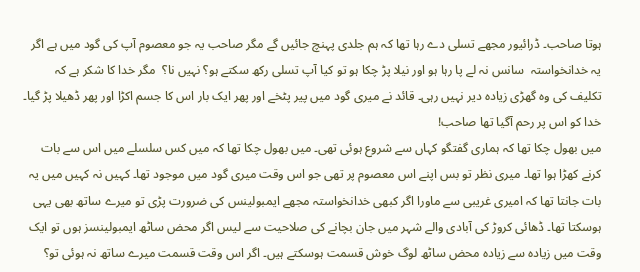ہوتا صاحب۔ ڈرائیور مجھے تسلی دے رہا تھا کہ ہم جلدی پہنچ جائیں گے مگر صاحب یہ جو معصوم آپ کی گود میں ہے اگر یہ خدانخواستہ  سانس نہ لے پا رہا ہو اور نیلا پڑ چکا ہو تو کیا آپ تسلی رکھ سکتے ہو؟ نہیں نا؟  مگر خدا کا شکر ہے کہ تکلیف کی وہ گھڑی زیادہ دیر نہیں رہی۔ قائد نے میری گود میں پیر پٹخے اور پھر ایک بار اس کا جسم اکڑا اور پھر ڈھیلا پڑ گیا۔ خدا کو اس پر رحم آگیا تھا صاحب!
میں بھول چکا تھا کہ ہماری گفتگو کہاں سے شروع ہوئی تھی۔ میں بھول چکا تھا کہ میں کس سلسلے میں اس سے بات کرنے کھڑا ہوا تھا۔ میری نظر تو بس اپنے اس معصوم پر تھی جو اس وقت میری گود میں موجود تھا۔ کہیں نہ کہیں میں یہ بات جانتا تھا کہ امیری غریبی سے ماورا اگر کبھی خدانخواستہ مجھے ایمبولینس کی ضرورت پڑی تو میرے ساتھ بھی یہی ہوسکتا تھا۔ ڈھائی کروڑ کی آبادی والے شہر میں جان بچانے کی صلاحیت سے لیس اگر محض ساٹھ ایمبولینسز ہوں تو ایک وقت میں زیادہ سے زیادہ محض ساٹھ لوگ خوش قسمت ہوسکتے ہیں۔ اگر اس وقت قسمت میرے ساتھ نہ ہوئی تو؟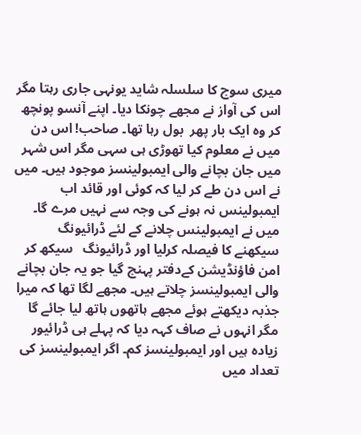میری سوچ کا سلسلہ شاید یونہی جاری رہتا مگر اس کی آواز نے مجھے چونکا دیا۔ اپنے آنسو پونچھ کر وہ ایک بار پھر  بول رہا تھا۔ صاحب! اس دن میں نے معلوم کیا تھوڑی ہی سہی مگر اس شہر میں جان بچانے والی ایمبولینسز موجود ہیں۔ میں نے اس دن طے کر لیا کہ کوئی اور قائد اب ایمبولینس نہ ہونے کی وجہ سے نہیں مرے گا۔ میں نے ایمبولینس چلانے کے لئے ڈرائیونگ سیکھنے کا فیصلہ کرلیا اور ڈرائیونگ   سیکھ کر امن فاؤنڈیشن کےدفتر پہنچ گیا جو یہ جان بچانے والی ایمبولینسز چلاتے ہیں۔ مجھے لگا تھا کہ میرا جذبہ دیکھتے ہوئے مجھے ہاتھوں ہاتھ لیا جائے گا مگر انہوں نے صاف کہہ دیا کہ پہلے ہی ڈرائیور زیادہ ہیں اور ایمبولینسز کم۔ اگر ایمبولینسز کی تعداد میں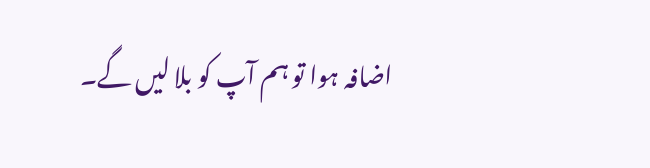اضافہ ہوا تو ہم آپ کو بلا لیں گے۔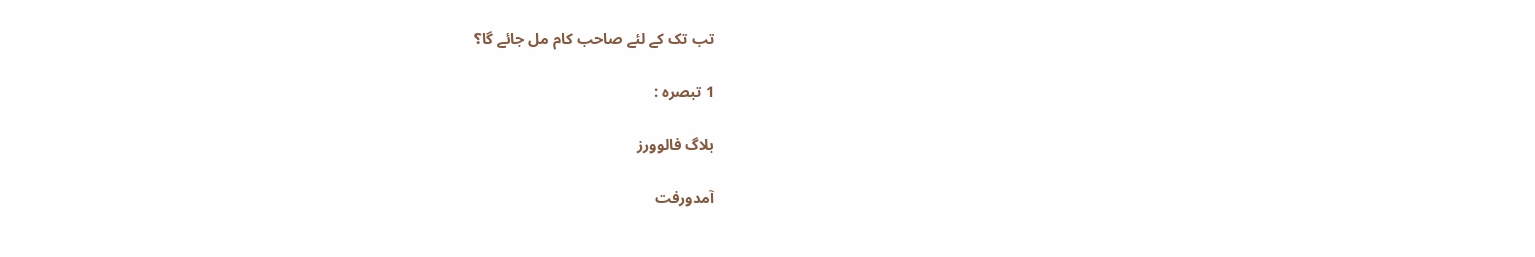تب تک کے لئے صاحب کام مل جائے گا؟

1 تبصرہ :

بلاگ فالوورز

آمدورفت